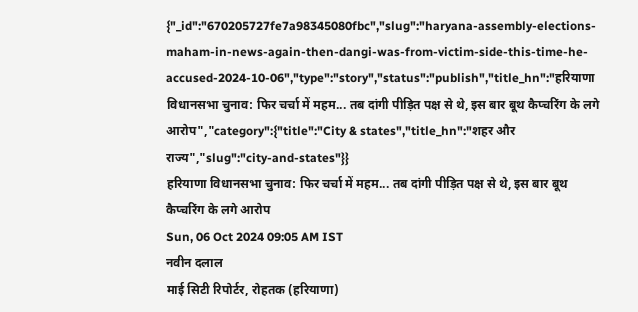{"_id":"670205727fe7a98345080fbc","slug":"haryana-assembly-elections-maham-in-news-again-then-dangi-was-from-victim-side-this-time-he-accused-2024-10-06","type":"story","status":"publish","title_hn":"हरियाणा विधानसभा चुनाव: फिर चर्चा में महम... तब दांगी पीड़ित पक्ष से थे, इस बार बूथ कैप्चरिंग के लगे आरोप","category":{"title":"City & states","title_hn":"शहर और राज्य","slug":"city-and-states"}}
हरियाणा विधानसभा चुनाव: फिर चर्चा में महम... तब दांगी पीड़ित पक्ष से थे, इस बार बूथ कैप्चरिंग के लगे आरोप
Sun, 06 Oct 2024 09:05 AM IST
नवीन दलाल
माई सिटी रिपोर्टर, रोहतक (हरियाणा)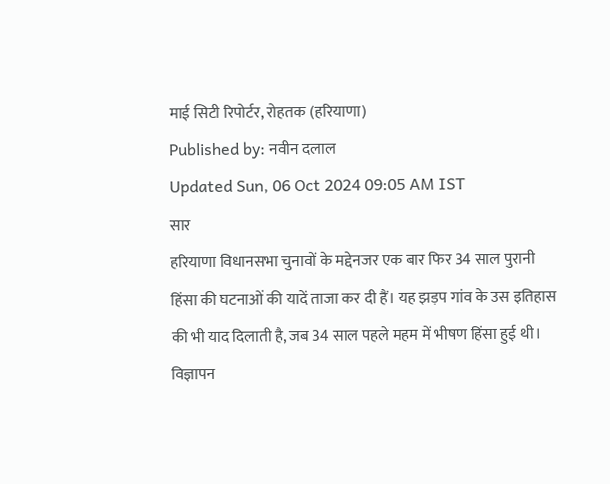माई सिटी रिपोर्टर, रोहतक (हरियाणा)
Published by: नवीन दलाल
Updated Sun, 06 Oct 2024 09:05 AM IST
सार
हरियाणा विधानसभा चुनावों के मद्देनजर एक बार फिर 34 साल पुरानी हिंसा की घटनाओं की यादें ताजा कर दी हैं। यह झड़प गांव के उस इतिहास की भी याद दिलाती है, जब 34 साल पहले महम में भीषण हिंसा हुई थी।
विज्ञापन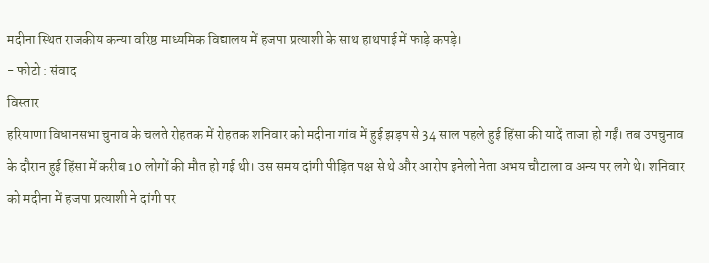मदीना स्थित राजकीय कन्या वरिष्ठ माध्यमिक विद्यालय में हजपा प्रत्याशी के साथ हाथपाई में फाड़े कपड़े।
- फोटो : संवाद
विस्तार
हरियाणा विधानसभा चुनाव के चलते रोहतक में रोहतक शनिवार को मदीना गांव में हुई झड़प से 34 साल पहले हुई हिंसा की यादें ताजा हो गईं। तब उपचुनाव के दौरान हुई हिंसा में करीब 10 लोगों की मौत हो गई थी। उस समय दांगी पीड़ित पक्ष से थे और आरोप इनेलो नेता अभय चौटाला व अन्य पर लगे थे। शनिवार को मदीना में हजपा प्रत्याशी ने दांगी पर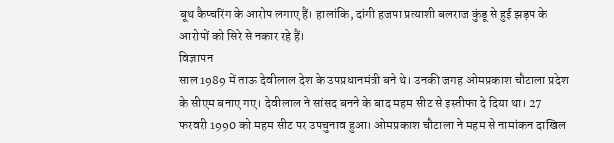बूथ कैप्चरिंग के आरोप लगाए हैं। हालांकि, दांगी हजपा प्रत्याशी बलराज कुंडू से हुई झड़प के आरोपों को सिरे से नकार रहे हैं।
विज्ञापन
साल 1989 में ताऊ देवीलाल देश के उपप्रधानमंत्री बने थे। उनकी जगह ओमप्रकाश चौटाला प्रदेश के सीएम बनाए गए। देवीलाल ने सांसद बनने के बाद महम सीट से इस्तीफा दे दिया था। 27 फरवरी 1990 को महम सीट पर उपचुनाव हुआ। ओमप्रकाश चौटाला ने महम से नामांकन दाखिल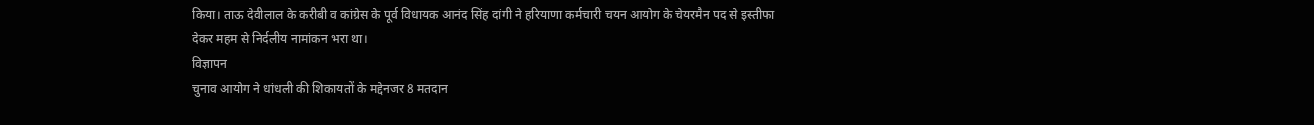किया। ताऊ देवीलाल के करीबी व कांग्रेस के पूर्व विधायक आनंद सिंह दांगी ने हरियाणा कर्मचारी चयन आयोग के चेयरमैन पद से इस्तीफा देकर महम से निर्दलीय नामांकन भरा था।
विज्ञापन
चुनाव आयोग ने धांधली की शिकायतों के मद्देनजर 8 मतदान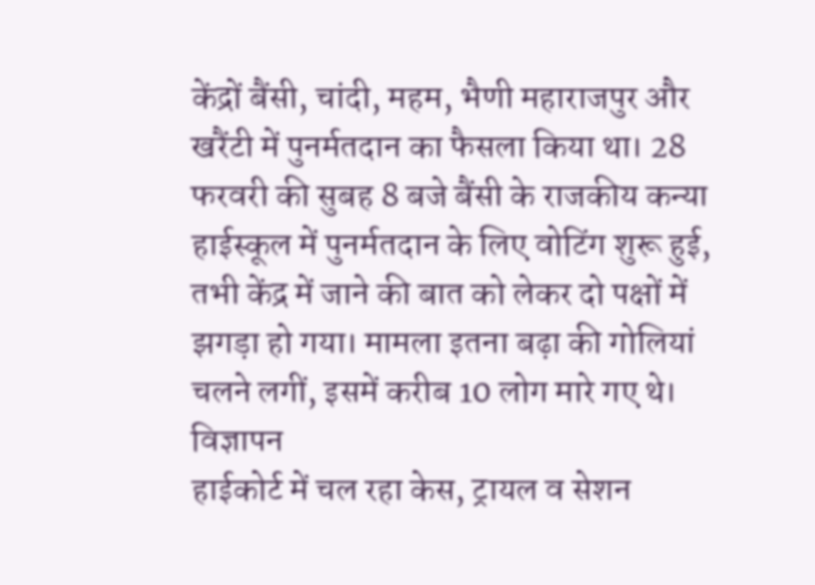केंद्रों बैंसी, चांदी, महम, भैणी महाराजपुर और खरैंटी में पुनर्मतदान का फैसला किया था। 28 फरवरी की सुबह 8 बजे बैंसी के राजकीय कन्या हाईस्कूल में पुनर्मतदान के लिए वोटिंग शुरू हुई, तभी केंद्र में जाने की बात को लेकर दो पक्षों में झगड़ा हो गया। मामला इतना बढ़ा की गोलियां चलने लगीं, इसमें करीब 10 लोग मारे गए थे।
विज्ञापन
हाईकोर्ट में चल रहा केस, ट्रायल व सेशन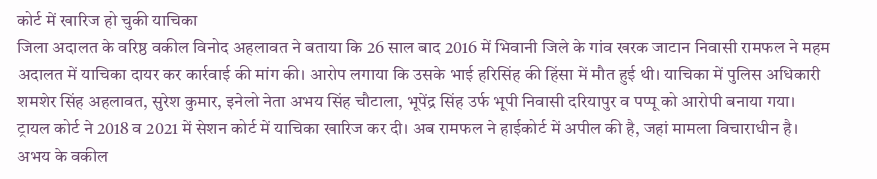कोर्ट में खारिज हो चुकी याचिका
जिला अदालत के वरिष्ठ वकील विनोद अहलावत ने बताया कि 26 साल बाद 2016 में भिवानी जिले के गांव खरक जाटान निवासी रामफल ने महम अदालत में याचिका दायर कर कार्रवाई की मांग की। आरोप लगाया कि उसके भाई हरिसिंह की हिंसा में मौत हुई थी। याचिका में पुलिस अधिकारी शमशेर सिंह अहलावत, सुरेश कुमार, इनेलो नेता अभय सिंह चौटाला, भूपेंद्र सिंह उर्फ भूपी निवासी दरियापुर व पप्पू को आरोपी बनाया गया।
ट्रायल कोर्ट ने 2018 व 2021 में सेशन कोर्ट में याचिका खारिज कर दी। अब रामफल ने हाईकोर्ट में अपील की है, जहां मामला विचाराधीन है। अभय के वकील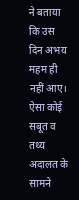ने बताया कि उस दिन अभय महम ही नहीं आए। ऐसा कोई सबूत व तथ्य अदालत के सामने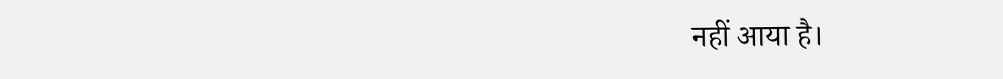नहीं आया है।